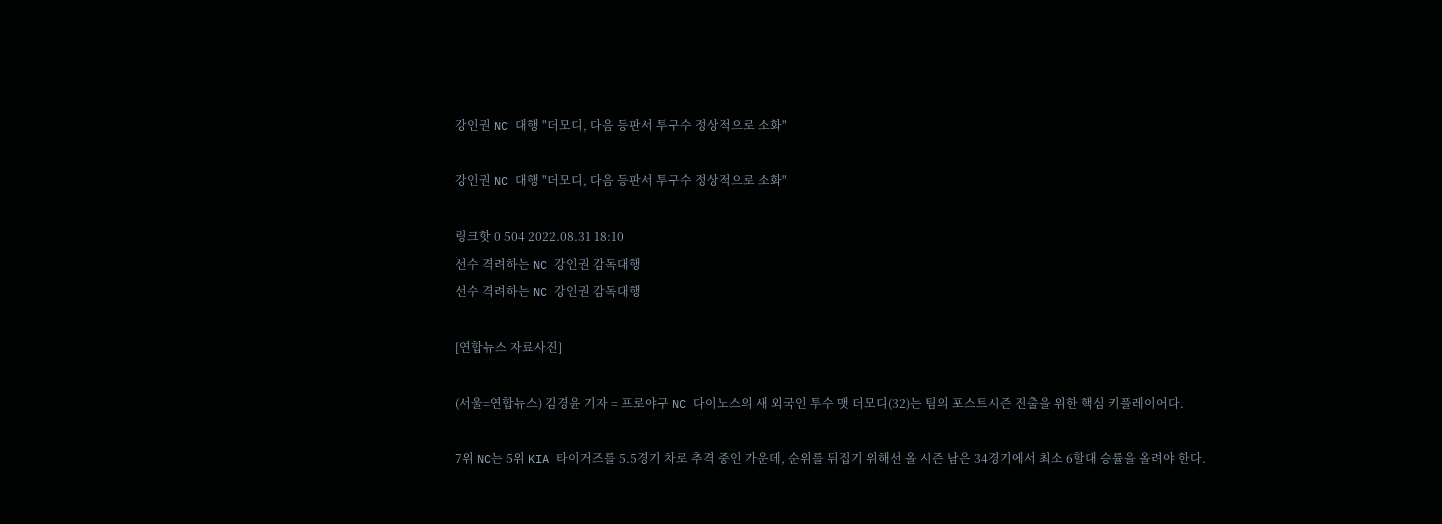강인권 NC 대행 "더모디, 다음 등판서 투구수 정상적으로 소화"

강인권 NC 대행 "더모디, 다음 등판서 투구수 정상적으로 소화"

링크핫 0 504 2022.08.31 18:10
선수 격려하는 NC 강인권 감독대행
선수 격려하는 NC 강인권 감독대행

[연합뉴스 자료사진]

(서울=연합뉴스) 김경윤 기자 = 프로야구 NC 다이노스의 새 외국인 투수 맷 더모디(32)는 팀의 포스트시즌 진출을 위한 핵심 키플레이어다.

7위 NC는 5위 KIA 타이거즈를 5.5경기 차로 추격 중인 가운데, 순위를 뒤집기 위해선 올 시즌 남은 34경기에서 최소 6할대 승률을 올려야 한다.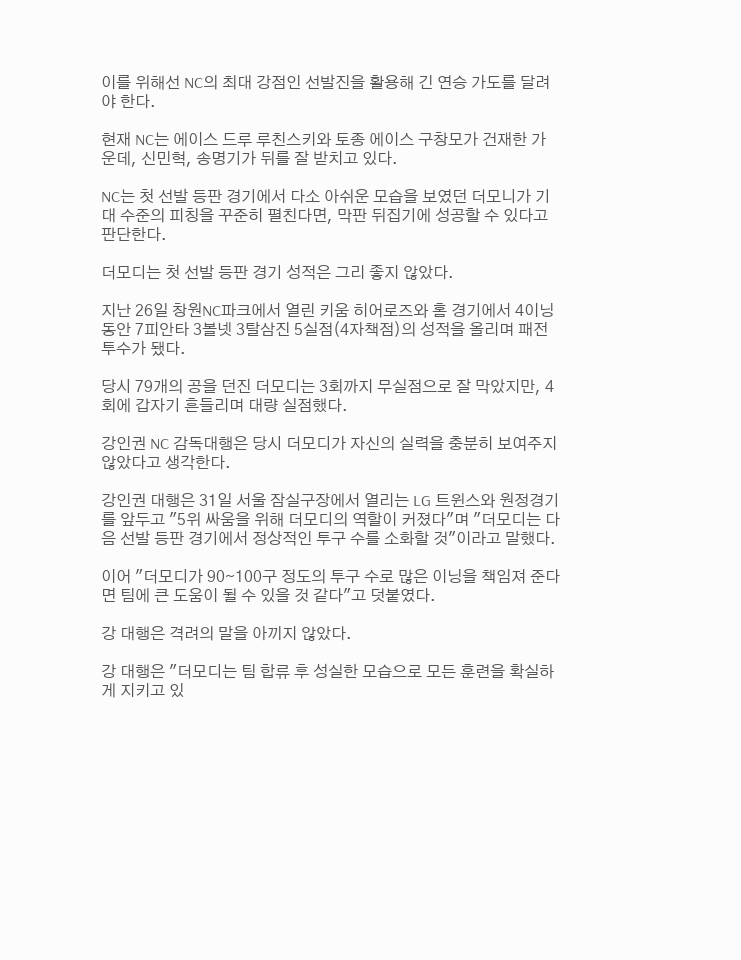이를 위해선 NC의 최대 강점인 선발진을 활용해 긴 연승 가도를 달려야 한다.

현재 NC는 에이스 드루 루친스키와 토종 에이스 구창모가 건재한 가운데, 신민혁, 송명기가 뒤를 잘 받치고 있다.

NC는 첫 선발 등판 경기에서 다소 아쉬운 모습을 보였던 더모니가 기대 수준의 피칭을 꾸준히 펼친다면, 막판 뒤집기에 성공할 수 있다고 판단한다.

더모디는 첫 선발 등판 경기 성적은 그리 좋지 않았다.

지난 26일 창원NC파크에서 열린 키움 히어로즈와 홈 경기에서 4이닝 동안 7피안타 3볼넷 3탈삼진 5실점(4자책점)의 성적을 올리며 패전 투수가 됐다.

당시 79개의 공을 던진 더모디는 3회까지 무실점으로 잘 막았지만, 4회에 갑자기 흔들리며 대량 실점했다.

강인권 NC 감독대행은 당시 더모디가 자신의 실력을 충분히 보여주지 않았다고 생각한다.

강인권 대행은 31일 서울 잠실구장에서 열리는 LG 트윈스와 원정경기를 앞두고 "5위 싸움을 위해 더모디의 역할이 커졌다"며 "더모디는 다음 선발 등판 경기에서 정상적인 투구 수를 소화할 것"이라고 말했다.

이어 "더모디가 90∼100구 정도의 투구 수로 많은 이닝을 책임져 준다면 팀에 큰 도움이 될 수 있을 것 같다"고 덧붙였다.

강 대행은 격려의 말을 아끼지 않았다.

강 대행은 "더모디는 팀 합류 후 성실한 모습으로 모든 훈련을 확실하게 지키고 있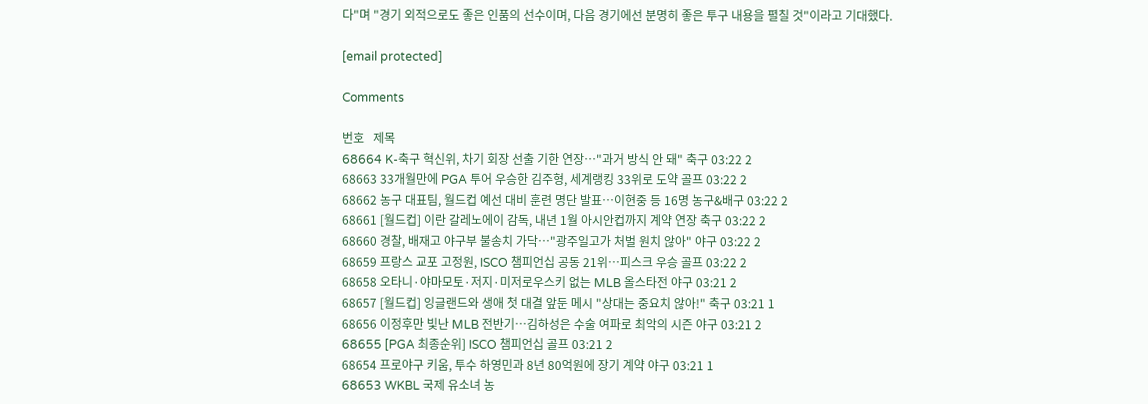다"며 "경기 외적으로도 좋은 인품의 선수이며, 다음 경기에선 분명히 좋은 투구 내용을 펼칠 것"이라고 기대했다.

[email protected]

Comments

번호   제목
68664 K-축구 혁신위, 차기 회장 선출 기한 연장…"과거 방식 안 돼" 축구 03:22 2
68663 33개월만에 PGA 투어 우승한 김주형, 세계랭킹 33위로 도약 골프 03:22 2
68662 농구 대표팀, 월드컵 예선 대비 훈련 명단 발표…이현중 등 16명 농구&배구 03:22 2
68661 [월드컵] 이란 갈레노에이 감독, 내년 1월 아시안컵까지 계약 연장 축구 03:22 2
68660 경찰, 배재고 야구부 불송치 가닥…"광주일고가 처벌 원치 않아" 야구 03:22 2
68659 프랑스 교포 고정원, ISCO 챔피언십 공동 21위…피스크 우승 골프 03:22 2
68658 오타니·야마모토·저지·미저로우스키 없는 MLB 올스타전 야구 03:21 2
68657 [월드컵] 잉글랜드와 생애 첫 대결 앞둔 메시 "상대는 중요치 않아!" 축구 03:21 1
68656 이정후만 빛난 MLB 전반기…김하성은 수술 여파로 최악의 시즌 야구 03:21 2
68655 [PGA 최종순위] ISCO 챔피언십 골프 03:21 2
68654 프로야구 키움, 투수 하영민과 8년 80억원에 장기 계약 야구 03:21 1
68653 WKBL 국제 유소녀 농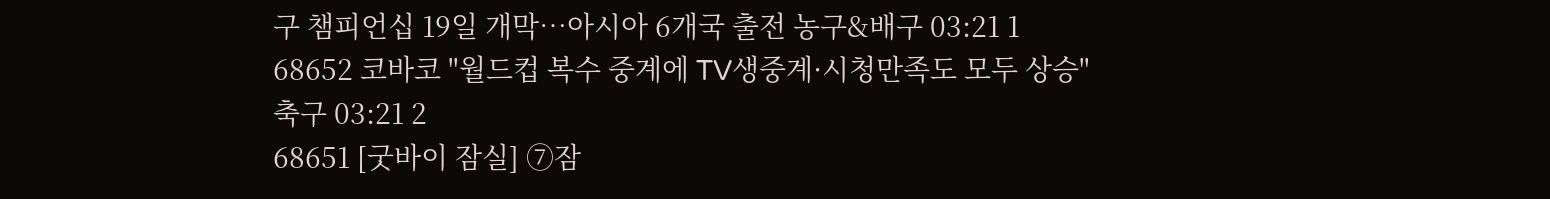구 챔피언십 19일 개막…아시아 6개국 출전 농구&배구 03:21 1
68652 코바코 "월드컵 복수 중계에 TV생중계·시청만족도 모두 상승" 축구 03:21 2
68651 [굿바이 잠실] ⑦잠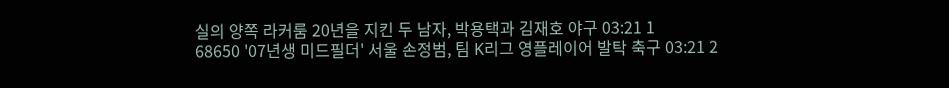실의 양쪽 라커룸 20년을 지킨 두 남자, 박용택과 김재호 야구 03:21 1
68650 '07년생 미드필더' 서울 손정범, 팀 K리그 영플레이어 발탁 축구 03:21 2